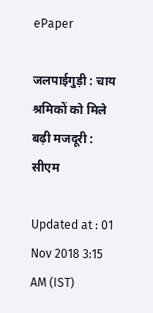ePaper

जलपाईगुड़ी : चाय श्रमिकों को मिले बढ़ी मजदूरी : सीएम

Updated at : 01 Nov 2018 3:15 AM (IST)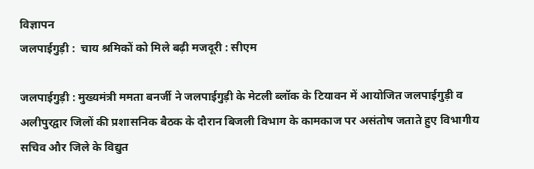विज्ञापन
जलपाईगुड़ी :  चाय श्रमिकों को मिले बढ़ी मजदूरी : सीएम

जलपाईगुड़ी : मुख्यमंत्री ममता बनर्जी ने जलपाईगुड़ी के मेटली ब्लॉक के टियावन में आयोजित जलपाईगुड़ी व अलीपुरद्वार जिलों की प्रशासनिक बैठक के दौरान बिजली विभाग के कामकाज पर असंतोष जताते हुए विभागीय सचिव और जिले के विद्युत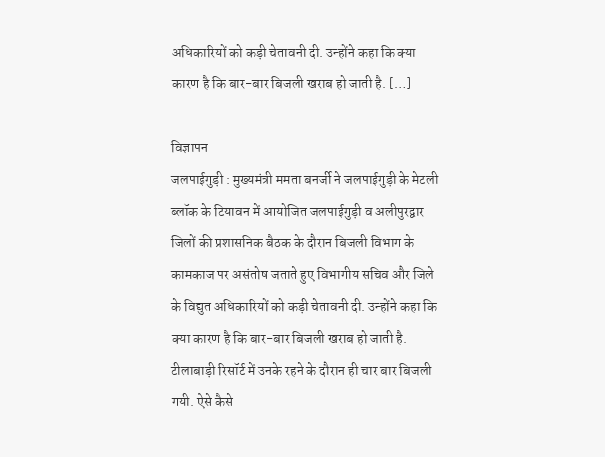अधिकारियों को कड़ी चेतावनी दी. उन्होंने कहा कि क्या कारण है कि बार-बार बिजली खराब हो जाती है. […]

विज्ञापन
जलपाईगुड़ी : मुख्यमंत्री ममता बनर्जी ने जलपाईगुड़ी के मेटली ब्लॉक के टियावन में आयोजित जलपाईगुड़ी व अलीपुरद्वार जिलों की प्रशासनिक बैठक के दौरान बिजली विभाग के कामकाज पर असंतोष जताते हुए विभागीय सचिव और जिले के विद्युत अधिकारियों को कड़ी चेतावनी दी. उन्होंने कहा कि क्या कारण है कि बार-बार बिजली खराब हो जाती है.
टीलाबाड़ी रिसॉर्ट में उनके रहने के दौरान ही चार बार बिजली गयी. ऐसे कैसे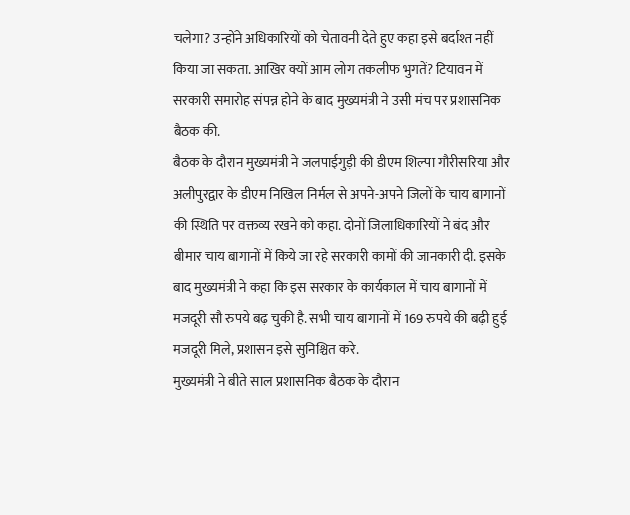चलेगा? उन्होंने अधिकारियों को चेतावनी देते हुए कहा इसे बर्दाश्त नहीं किया जा सकता. आखिर क्यों आम लोग तकलीफ भुगतें? टियावन में सरकारी समारोह संपन्न होने के बाद मुख्यमंत्री ने उसी मंच पर प्रशासनिक बैठक की.
बैठक के दौरान मुख्यमंत्री ने जलपाईगुड़ी की डीएम शिल्पा गौरीसरिया और अलीपुरद्वार के डीएम निखिल निर्मल से अपने-अपने जिलों के चाय बागानों की स्थिति पर वक्तव्य रखने को कहा. दोनों जिलाधिकारियों ने बंद और बीमार चाय बागानों में किये जा रहे सरकारी कामों की जानकारी दी. इसके बाद मुख्यमंत्री ने कहा कि इस सरकार के कार्यकाल में चाय बागानों में मजदूरी सौ रुपये बढ़ चुकी है. सभी चाय बागानों में 169 रुपये की बढ़ी हुई मजदूरी मिले, प्रशासन इसे सुनिश्चित करे.
मुख्यमंत्री ने बीते साल प्रशासनिक बैठक के दौरान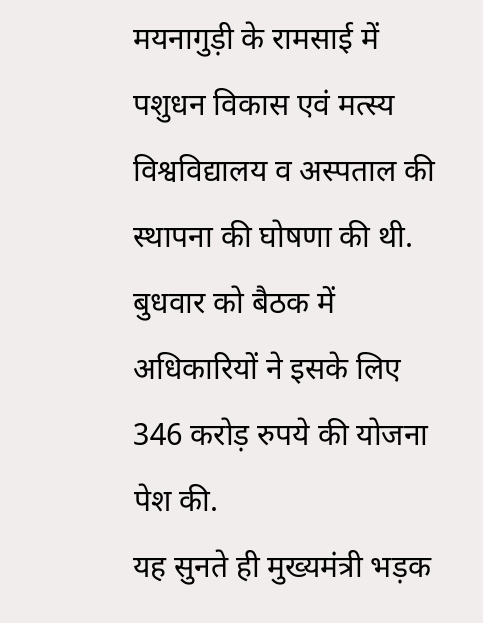मयनागुड़ी के रामसाई में पशुधन विकास एवं मत्स्य विश्वविद्यालय व अस्पताल की स्थापना की घोषणा की थी. बुधवार को बैठक में अधिकारियों ने इसके लिए 346 करोड़ रुपये की योजना पेश की.
यह सुनते ही मुख्यमंत्री भड़क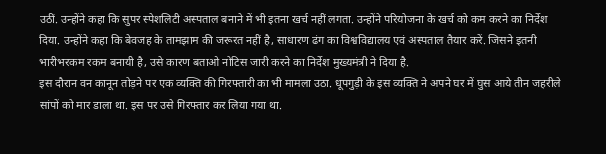उठीं. उन्होंने कहा कि सुपर स्पेशलिटी अस्पताल बनाने में भी इतना खर्च नहीं लगता. उन्होंने परियोजना के खर्च को कम करने का निर्देश दिया. उन्होंने कहा कि बेवजह के तामझाम की जरूरत नहीं है, साधारण ढंग का विश्वविद्यालय एवं अस्पताल तैयार करें. जिसने इतनी भारीभरकम रकम बनायी है, उसे कारण बताओ नोटिस जारी करने का निर्देश मुख्यमंत्री ने दिया है.
इस दौरान वन कानून तोड़ने पर एक व्यक्ति की गिरफ्तारी का भी मामला उठा. धूपगुड़ी के इस व्यक्ति ने अपने घर में घुस आये तीन जहरीले सांपों को मार डाला था. इस पर उसे गिरफ्तार कर लिया गया था.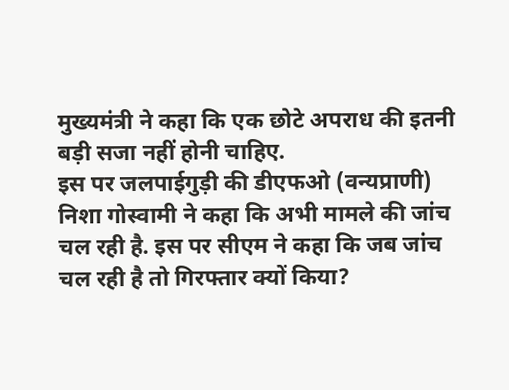मुख्यमंत्री ने कहा कि एक छोटे अपराध की इतनी बड़ी सजा नहीं होनी चाहिए.
इस पर जलपाईगुड़ी की डीएफओ (वन्यप्राणी) निशा गोस्वामी ने कहा कि अभी मामले की जांच चल रही है. इस पर सीएम ने कहा कि जब जांच चल रही है तो गिरफ्तार क्यों किया?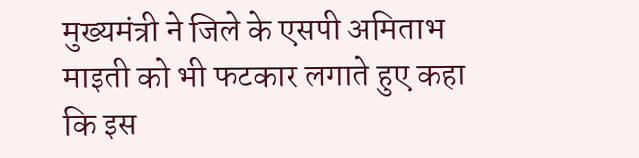मुख्यमंत्री ने जिले के एसपी अमिताभ माइती को भी फटकार लगाते हुए कहा कि इस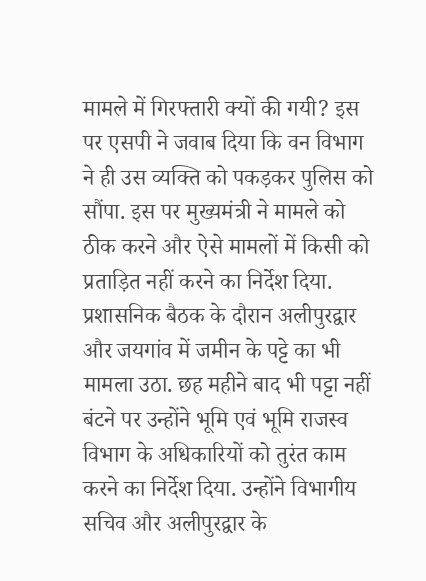मामले में गिरफ्तारी क्यों की गयी? इस पर एसपी ने जवाब दिया कि वन विभाग ने ही उस व्यक्ति को पकड़कर पुलिस को सौंपा. इस पर मुख्यमंत्री ने मामले को ठीक करने और ऐसे मामलों में किसी को प्रताड़ित नहीं करने का निर्देश दिया.
प्रशासनिक बैठक के दौरान अलीपुरद्वार और जयगांव में जमीन के पट्टे का भी मामला उठा. छह महीने बाद भी पट्टा नहीं बंटने पर उन्होंने भूमि एवं भूमि राजस्व विभाग के अधिकारियों को तुरंत काम करने का निर्देश दिया. उन्होंने विभागीय सचिव और अलीपुरद्वार के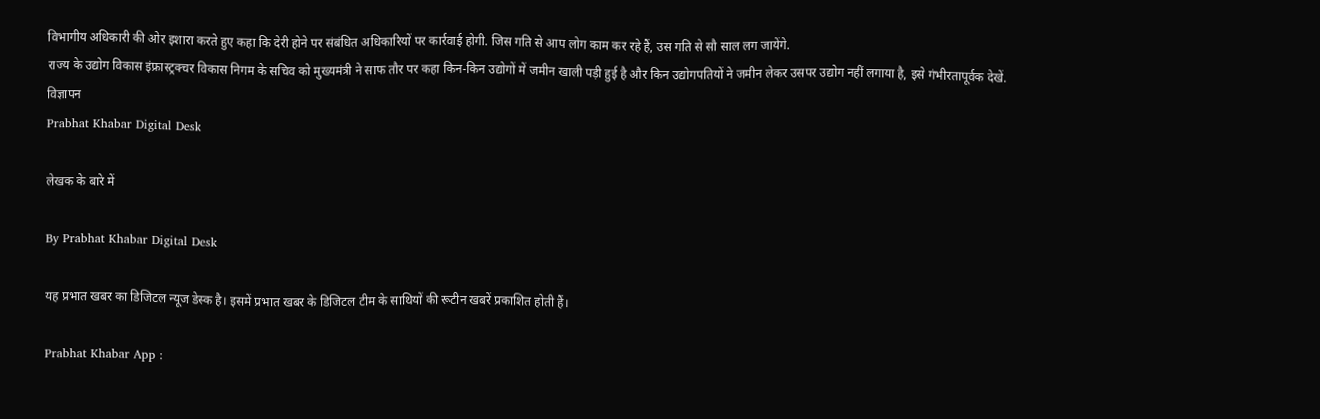विभागीय अधिकारी की ओर इशारा करते हुए कहा कि देरी होने पर संबंधित अधिकारियों पर कार्रवाई होगी. जिस गति से आप लोग काम कर रहे हैं, उस गति से सौ साल लग जायेंगे.
राज्य के उद्योग विकास इंफ्रास्ट्रक्चर विकास निगम के सचिव को मुख्यमंत्री ने साफ तौर पर कहा किन-किन उद्योगों में जमीन खाली पड़ी हुई है और किन उद्योगपतियों ने जमीन लेकर उसपर उद्योग नहीं लगाया है, इसे गंभीरतापूर्वक देखें.
विज्ञापन
Prabhat Khabar Digital Desk

लेखक के बारे में

By Prabhat Khabar Digital Desk

यह प्रभात खबर का डिजिटल न्यूज डेस्क है। इसमें प्रभात खबर के डिजिटल टीम के साथियों की रूटीन खबरें प्रकाशित होती हैं।

Prabhat Khabar App :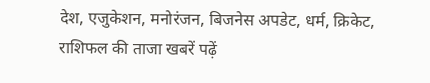देश, एजुकेशन, मनोरंजन, बिजनेस अपडेट, धर्म, क्रिकेट, राशिफल की ताजा खबरें पढ़ें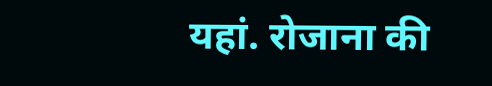यहां. रोजाना की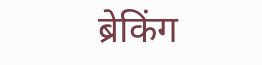ब्रेकिंग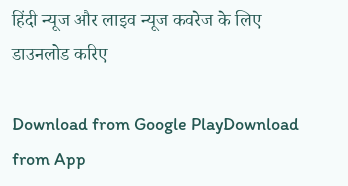हिंदी न्यूज और लाइव न्यूज कवरेज के लिए डाउनलोड करिए

Download from Google PlayDownload from App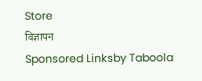Store
विज्ञापन
Sponsored Linksby Taboola